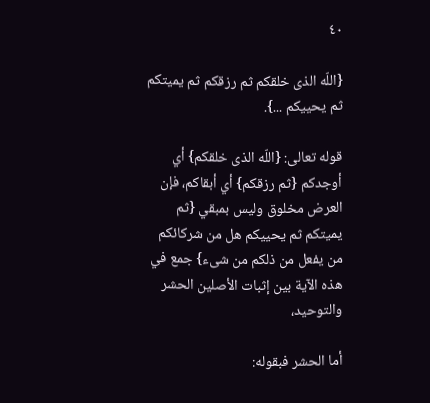٤٠

{اللّه الذى خلقكم ثم رزقكم ثم يميتكم ثم يحييكم ...}.

قوله تعالى: {اللّه الذى خلقكم} أي أوجدكم {ثم رزقكم} أي أبقاكم، فإن العرض مخلوق وليس بمبقي {ثم يميتكم ثم يحييكم هل من شركائكم من يفعل من ذلكم من شىء} جمع في هذه الآية بين إثبات الأصلين الحشر والتوحيد،

أما الحشر فبقوله: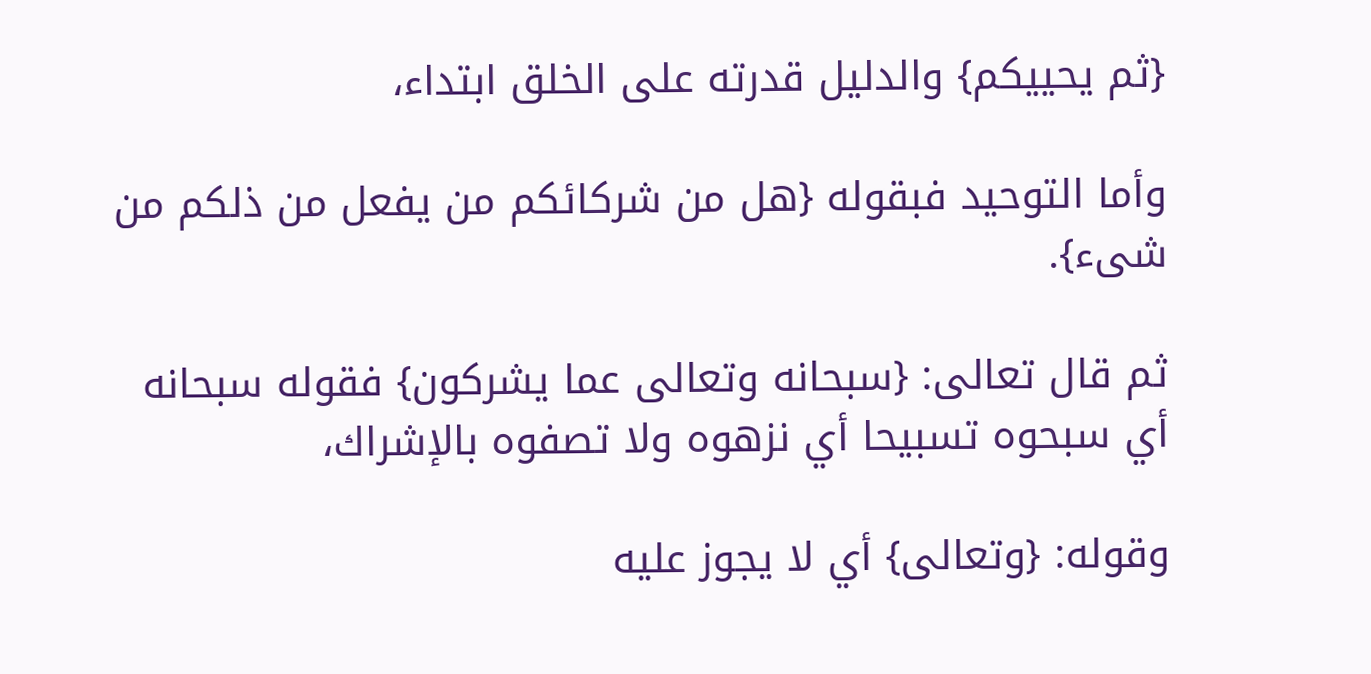{ثم يحييكم} والدليل قدرته على الخلق ابتداء،

وأما التوحيد فبقوله {هل من شركائكم من يفعل من ذلكم من شىء}.

ثم قال تعالى: {سبحانه وتعالى عما يشركون} فقوله سبحانه أي سبحوه تسبيحا أي نزهوه ولا تصفوه بالإشراك،

وقوله: {وتعالى} أي لا يجوز عليه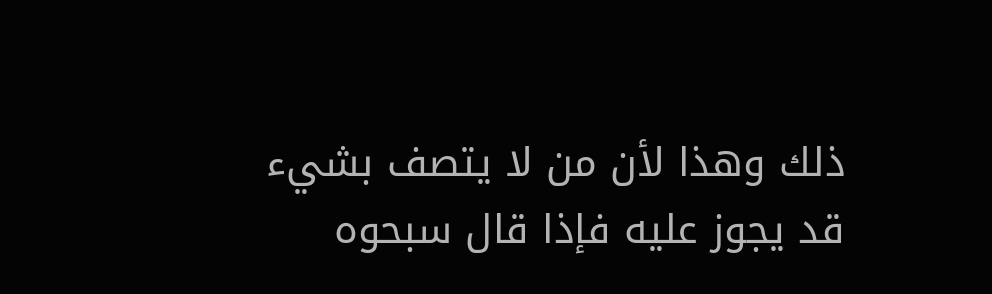ذلك وهذا لأن من لا يتصف بشيء قد يجوز عليه فإذا قال سبحوه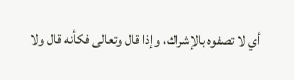أي لا تصفوه بالإشراك، وإذا قال وتعالى فكأنه قال ولا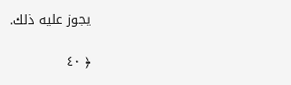يجوز عليه ذلك.

﴿ ٤٠